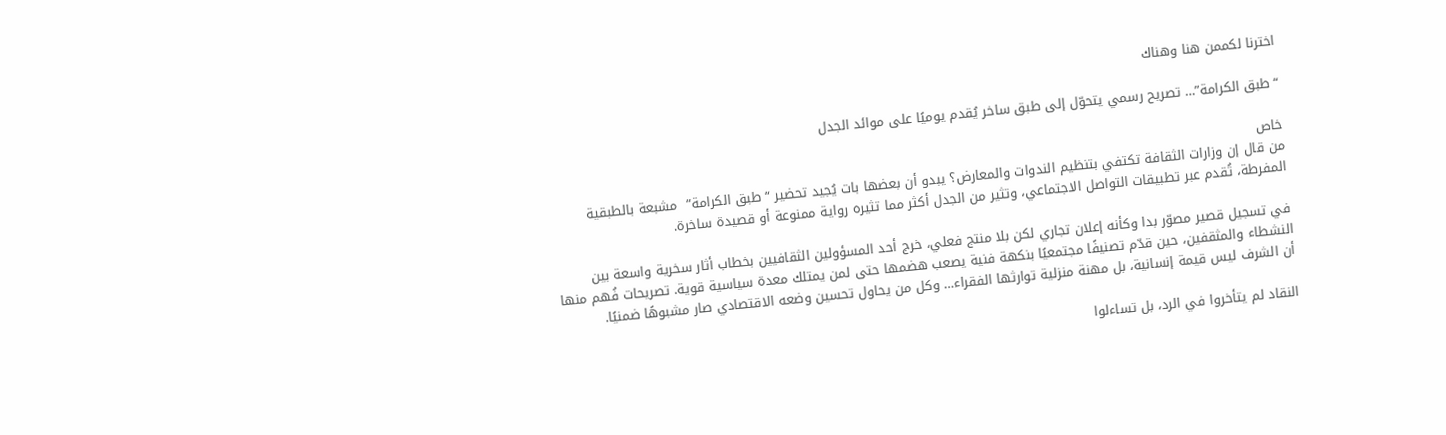اخترنا لكممن هنا وهناك

“طبق الكرامة”… تصريح رسمي يتحوّل إلى طبق ساخر يُقدم يوميًا على موائد الجدل

خاص
من قال إن وزارات الثقافة تكتفي بتنظيم الندوات والمعارض؟ يبدو أن بعضها بات يُجيد تحضير “طبق الكرامة”  مشبعة بالطبقية المفرطة، تُقدم عبر تطبيقات التواصل الاجتماعي، وتثير من الجدل أكثر مما تثيره رواية ممنوعة أو قصيدة ساخرة.

في تسجيل قصير مصوّر بدا وكأنه إعلان تجاري لكن بلا منتج فعلي، خرج أحد المسؤولين الثقافيين بخطاب أثار سخرية واسعة بين النشطاء والمثقفين، حين قدّم تصنيفًا مجتمعيًا بنكهة فنية يصعب هضمها حتى لمن يمتلك معدة سياسية قوية. تصريحات فُهم منها أن الشرف ليس قيمة إنسانية، بل مهنة منزلية توارثها الفقراء… وكل من يحاول تحسين وضعه الاقتصادي صار مشبوهًا ضمنيًا.

النقاد لم يتأخروا في الرد، بل تساءلوا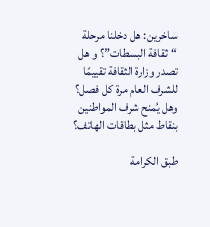ساخرين: هل دخلنا مرحلة “ثقافة البسطات”؟ و هل تصدر وزارة الثقافة تقييمًا للشرف العام مرة كل فصل؟ وهل يُمنح شرف المواطنين بنقاط مثل بطاقات الهاتف؟

طبق الكرامة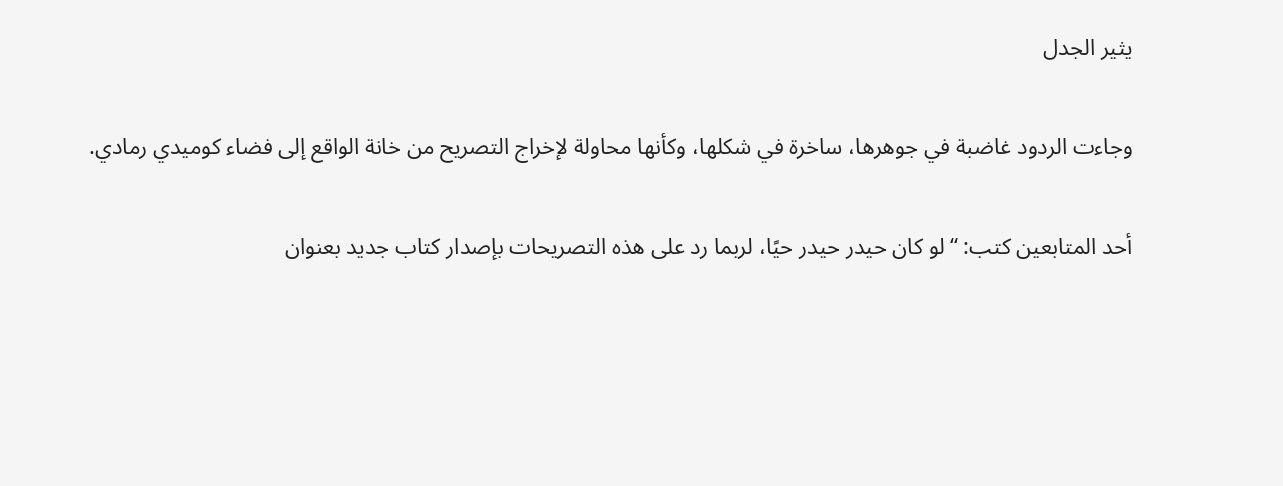يثير الجدل

وجاءت الردود غاضبة في جوهرها، ساخرة في شكلها، وكأنها محاولة لإخراج التصريح من خانة الواقع إلى فضاء كوميدي رمادي.

أحد المتابعين كتب: “لو كان حيدر حيدر حيًا، لربما رد على هذه التصريحات بإصدار كتاب جديد بعنوان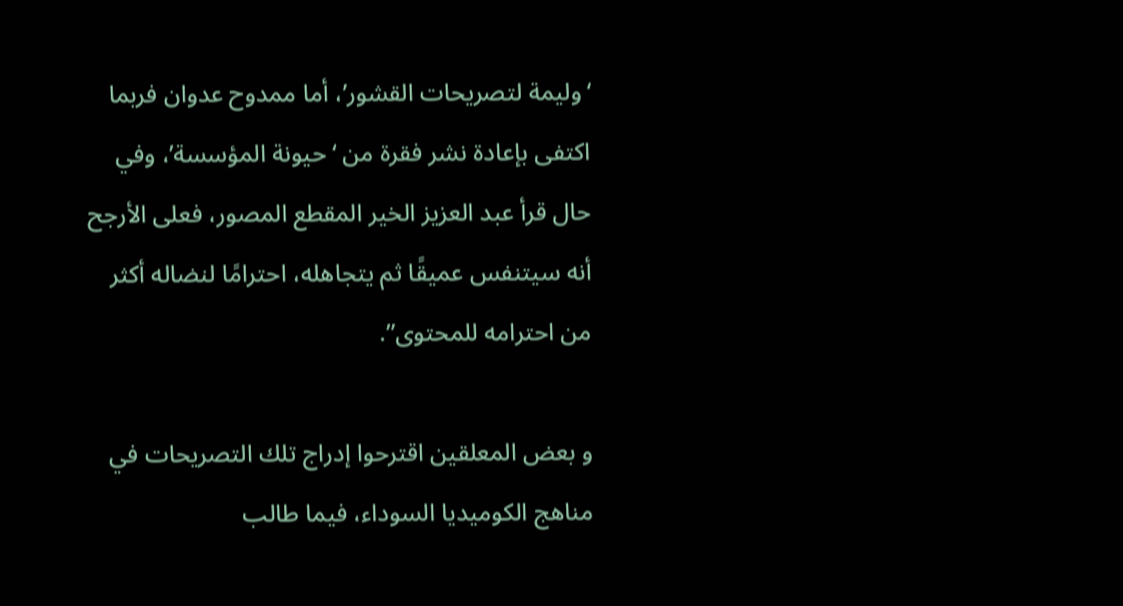‘وليمة لتصريحات القشور’، أما ممدوح عدوان فربما اكتفى بإعادة نشر فقرة من ‘حيونة المؤسسة’، وفي حال قرأ عبد العزيز الخير المقطع المصور، فعلى الأرجح أنه سيتنفس عميقًا ثم يتجاهله، احترامًا لنضاله أكثر من احترامه للمحتوى”.

و بعض المعلقين اقترحوا إدراج تلك التصريحات في مناهج الكوميديا السوداء، فيما طالب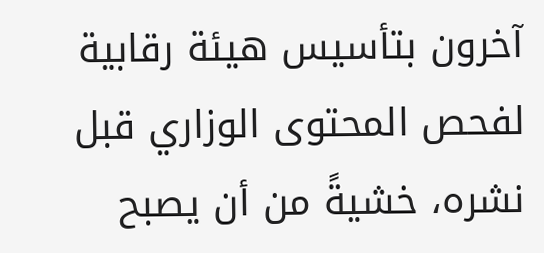آخرون بتأسيس هيئة رقابية لفحص المحتوى الوزاري قبل نشره، خشيةً من أن يصبح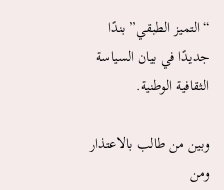“التميز الطبقي” بندًا جديدًا في بيان السياسة الثقافية الوطنية.

وبين من طالب بالاعتذار ومن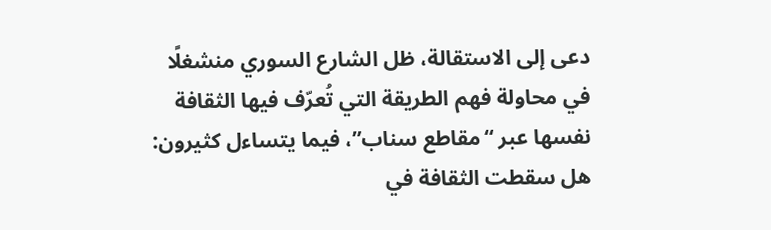دعى إلى الاستقالة، ظل الشارع السوري منشغلًا في محاولة فهم الطريقة التي تُعرّف فيها الثقافة نفسها عبر “مقاطع سناب”، فيما يتساءل كثيرون: هل سقطت الثقافة في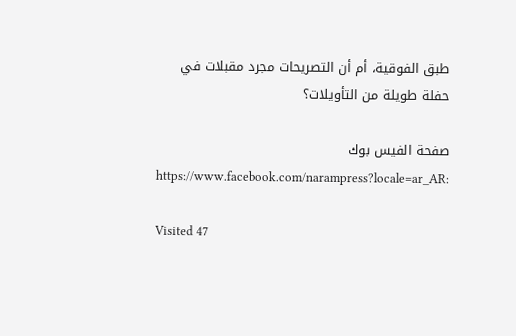طبق الفوقية، أم أن التصريحات مجرد مقبلات في حفلة طويلة من التأويلات؟

صفحة الفيس بوك :https://www.facebook.com/narampress?locale=ar_AR

Visited 47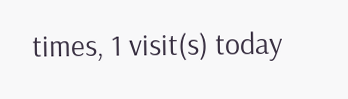times, 1 visit(s) today